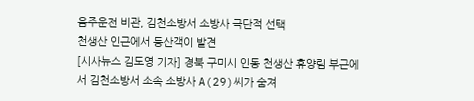음주운전 비관, 김천소방서 소방사 극단적 선택
천생산 인근에서 등산객이 발견
[시사뉴스 김도영 기자] 경북 구미시 인동 천생산 휴양림 부근에서 김천소방서 소속 소방사 A(29)씨가 숨져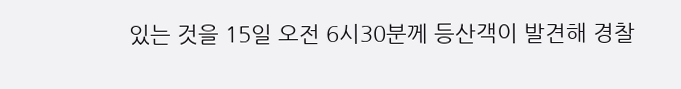있는 것을 15일 오전 6시30분께 등산객이 발견해 경찰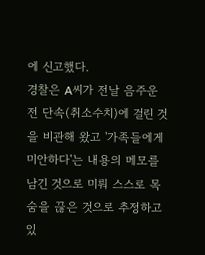에 신고했다.
경찰은 A씨가 전날 음주운전 단속(취소수치)에 걸린 것을 비관해 왔고 '가족들에게 미안하다'는 내용의 메모를 남긴 것으로 미뤄 스스로 목숨을 끊은 것으로 추정하고 있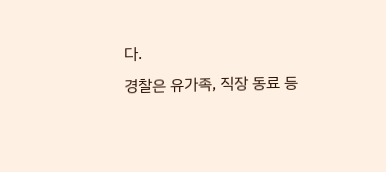다.
경찰은 유가족, 직장 동료 등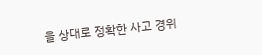을 상대로 정확한 사고 경위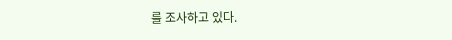를 조사하고 있다.